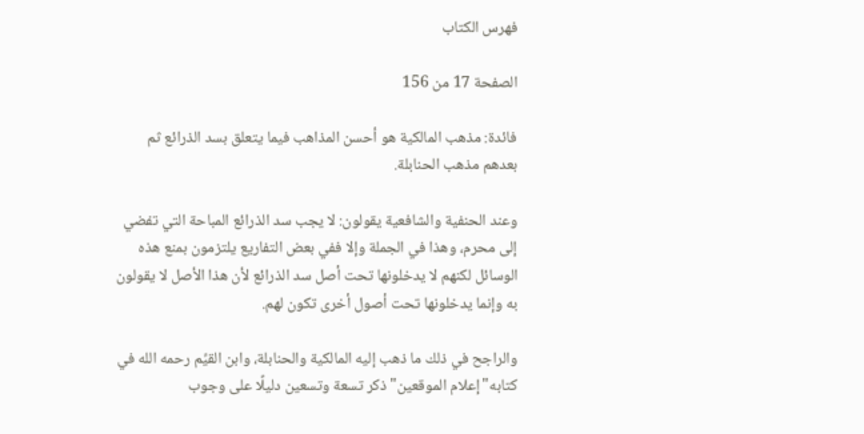فهرس الكتاب

الصفحة 17 من 156

فائدة: مذهب المالكية هو أحسن المذاهب فيما يتعلق بسد الذرائع ثم بعدهم مذهب الحنابلة.

وعند الحنفية والشافعية يقولون: لا يجب سد الذرائع المباحة التي تفضي إلى محرم، وهذا في الجملة وإلا ففي بعض التفاريع يلتزمون بمنع هذه الوسائل لكنهم لا يدخلونها تحت أصل سد الذرائع لأن هذا الأصل لا يقولون به وإنما يدخلونها تحت أصول أخرى تكون لهم.

والراجح في ذلك ما ذهب إليه المالكية والحنابلة، وابن القيِّم رحمه الله في كتابه"إعلام الموقعين"ذكر تسعة وتسعين دليلًا على وجوب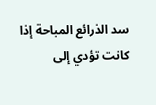سد الذرائع المباحة إذا كانت تؤدي إلى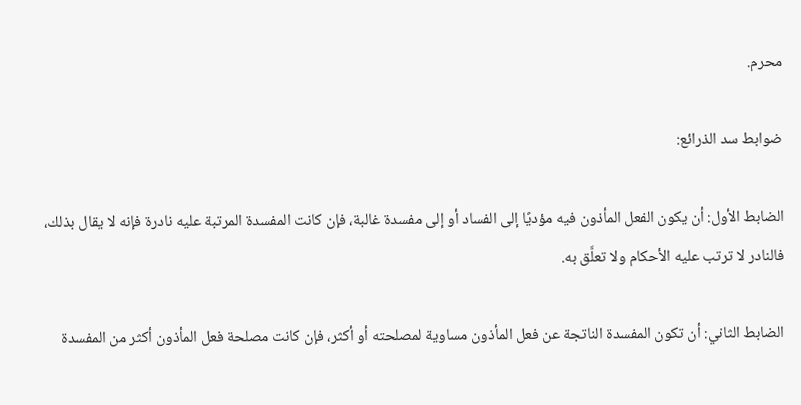محرم.

ضوابط سد الذرائع:

الضابط الأول: أن يكون الفعل المأذون فيه مؤديًا إلى الفساد أو إلى مفسدة غالبة، فإن كانت المفسدة المرتبة عليه نادرة فإنه لا يقال بذلك، فالنادر لا ترتب عليه الأحكام ولا تعلَّق به.

الضابط الثاني: أن تكون المفسدة الناتجة عن فعل المأذون مساوية لمصلحته أو أكثر، فإن كانت مصلحة فعل المأذون أكثر من المفسدة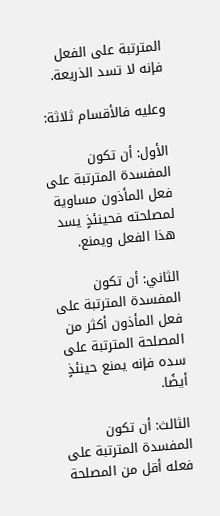المترتبة على الفعل فإنه لا تسد الذريعة.

وعليه فالأقسام ثلاثة:

الأول: أن تكون المفسدة المترتبة على فعل المأذون مساوية لمصلحته فحينئذٍ يسد هذا الفعل ويمنع.

الثاني: أن تكون المفسدة المترتبة على فعل المأذون أكثر من المصلحة المترتبة على سده فإنه يمنع حينئذٍ أيضًا.

الثالث: أن تكون المفسدة المترتبة على فعله أقل من المصلحة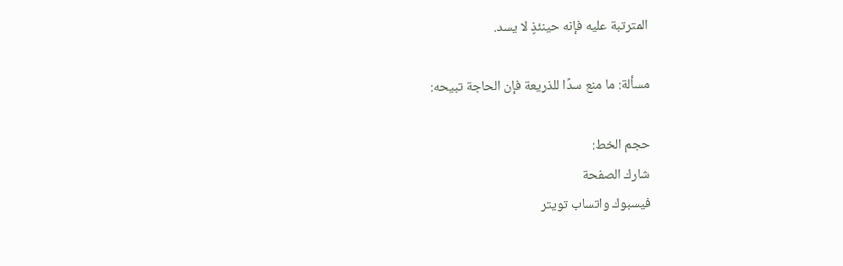المترتبة عليه فإنه حينئذٍ لا يسد.

مسألة: ما منع سدًا للذريعة فإن الحاجة تبيحه:

حجم الخط:
شارك الصفحة
فيسبوك واتساب تويتر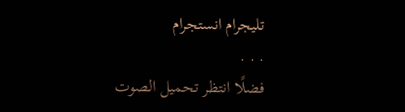تليجرام انستجرام
. . .
فضلًا انتظر تحميل الصوت